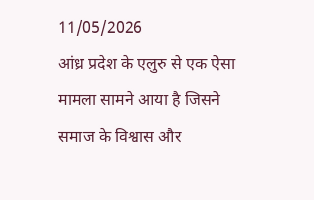11/05/2026
आंध्र प्रदेश के एलुरु से एक ऐसा मामला सामने आया है जिसने समाज के विश्वास और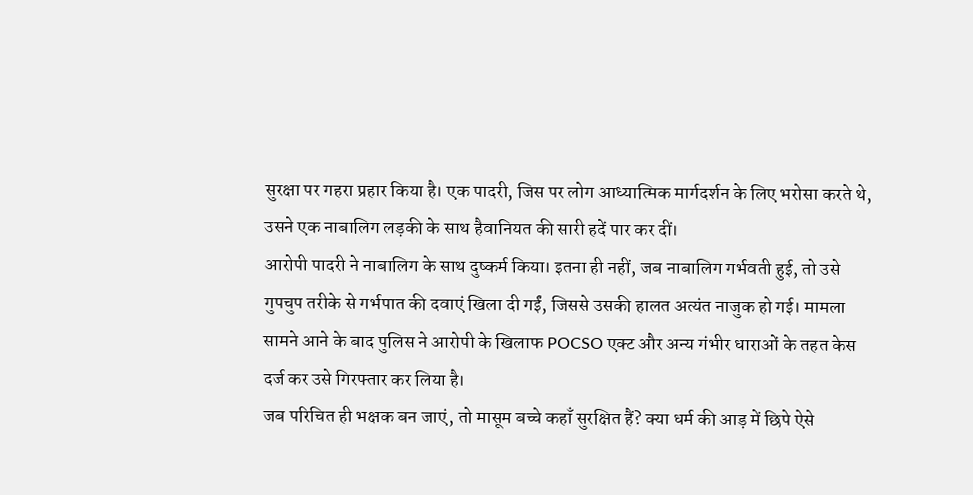सुरक्षा पर गहरा प्रहार किया है। एक पादरी, जिस पर लोग आध्यात्मिक मार्गदर्शन के लिए भरोसा करते थे, उसने एक नाबालिग लड़की के साथ हैवानियत की सारी हदें पार कर दीं।
आरोपी पादरी ने नाबालिग के साथ दुष्कर्म किया। इतना ही नहीं, जब नाबालिग गर्भवती हुई, तो उसे गुपचुप तरीके से गर्भपात की दवाएं खिला दी गईं, जिससे उसकी हालत अत्यंत नाजुक हो गई। मामला सामने आने के बाद पुलिस ने आरोपी के खिलाफ POCSO एक्ट और अन्य गंभीर धाराओं के तहत केस दर्ज कर उसे गिरफ्तार कर लिया है।
जब परिचित ही भक्षक बन जाएं, तो मासूम बच्चे कहाँ सुरक्षित हैं? क्या धर्म की आड़ में छिपे ऐसे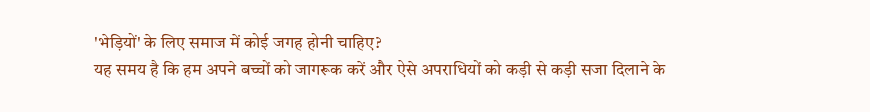'भेड़ियों' के लिए समाज में कोई जगह होनी चाहिए?
यह समय है कि हम अपने बच्चों को जागरूक करें और ऐसे अपराधियों को कड़ी से कड़ी सजा दिलाने के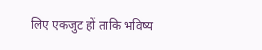लिए एकजुट हों ताकि भविष्य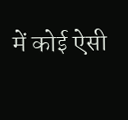में कोई ऐसी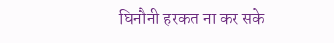घिनौनी हरकत ना कर सके